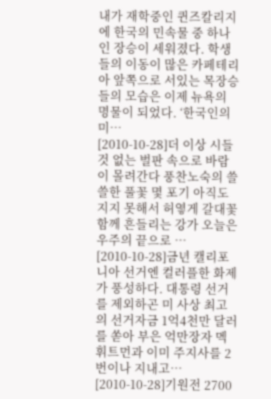내가 재학중인 퀸즈칼리지에 한국의 민속물 중 하나인 장승이 세워졌다. 학생들의 이동이 많은 카페테리아 앞쪽으로 서있는 목장승들의 모습은 이제 뉴욕의 명물이 되었다. ‘한국인의 미…
[2010-10-28]더 이상 시들 것 없는 벌판 속으로 바람이 몰려간다 풍찬노숙의 쓸쓸한 풀꽃 몇 포기 아직도 지지 못해서 허옇게 갈대꽃 함께 흔들리는 강가 오늘은 우주의 끝으로 …
[2010-10-28]금년 캘리포니아 선거엔 컬러플한 화제가 풍성하다. 대통령 선거를 제외하곤 미 사상 최고의 선거자금 1억4천만 달러를 쏟아 부은 억만장자 멕 휘트먼과 이미 주지사를 2번이나 지내고…
[2010-10-28]기원전 2700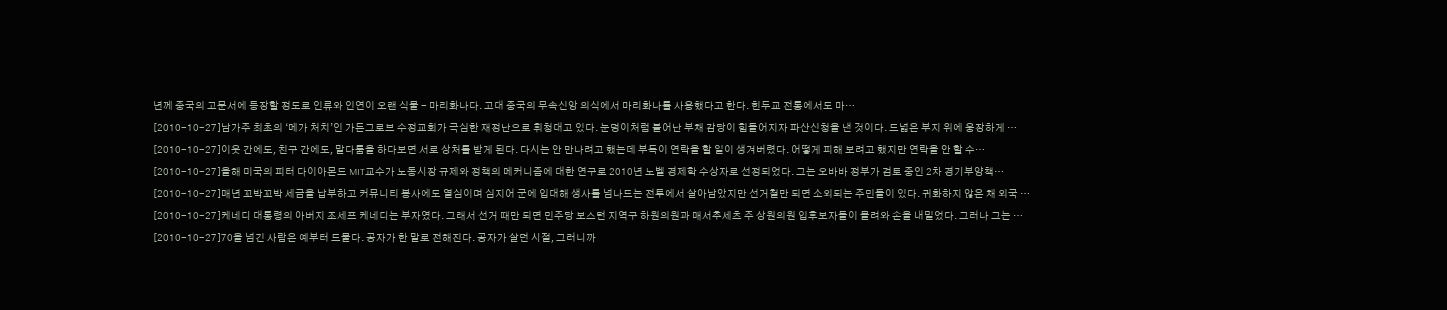년께 중국의 고문서에 등장할 정도로 인류와 인연이 오랜 식물 - 마리화나다. 고대 중국의 무속신앙 의식에서 마리화나를 사용했다고 한다. 힌두교 전통에서도 마…
[2010-10-27]남가주 최초의 ‘메가 처치’인 가든그로브 수정교회가 극심한 재정난으로 휘청대고 있다. 눈덩이처럼 불어난 부채 감당이 힘들어지자 파산신청을 낸 것이다. 드넓은 부지 위에 웅장하게 …
[2010-10-27]이웃 간에도, 친구 간에도, 말다툼을 하다보면 서로 상처를 받게 된다. 다시는 안 만나려고 했는데 부득이 연락을 할 일이 생겨버렸다. 어떻게 피해 보려고 했지만 연락을 안 할 수…
[2010-10-27]올해 미국의 피터 다이아몬드 MIT교수가 노동시장 규제와 정책의 메커니즘에 대한 연구로 2010년 노벨 경제학 수상자로 선정되었다. 그는 오바바 정부가 검토 중인 2차 경기부양책…
[2010-10-27]매년 꼬박꼬박 세금을 납부하고 커뮤니티 봉사에도 열심이며 심지어 군에 입대해 생사를 넘나드는 전투에서 살아남았지만 선거철만 되면 소외되는 주민들이 있다. 귀화하지 않은 채 외국 …
[2010-10-27]케네디 대통령의 아버지 조세프 케네디는 부자였다. 그래서 선거 때만 되면 민주당 보스턴 지역구 하원의원과 매서추세츠 주 상원의원 입후보자들이 몰려와 손을 내밀었다. 그러나 그는 …
[2010-10-27]70을 넘긴 사람은 예부터 드물다. 공자가 한 말로 전해진다. 공자가 살던 시절, 그러니까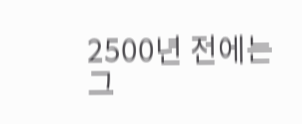2500년 전에는 그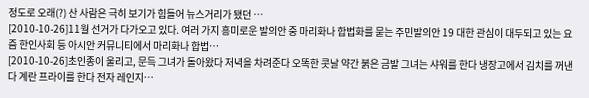정도로 오래(?) 산 사람은 극히 보기가 힘들어 뉴스거리가 됐던 …
[2010-10-26]11월 선거가 다가오고 있다. 여러 가지 흥미로운 발의안 중 마리화나 합법화를 묻는 주민발의안 19 대한 관심이 대두되고 있는 요즘 한인사회 등 아시안 커뮤니티에서 마리화나 합법…
[2010-10-26]초인종이 울리고, 문득 그녀가 돌아왔다 저녁을 차려준다 오똑한 콧날 약간 붉은 금발 그녀는 샤워를 한다 냉장고에서 김치를 꺼낸다 계란 프라이를 한다 전자 레인지…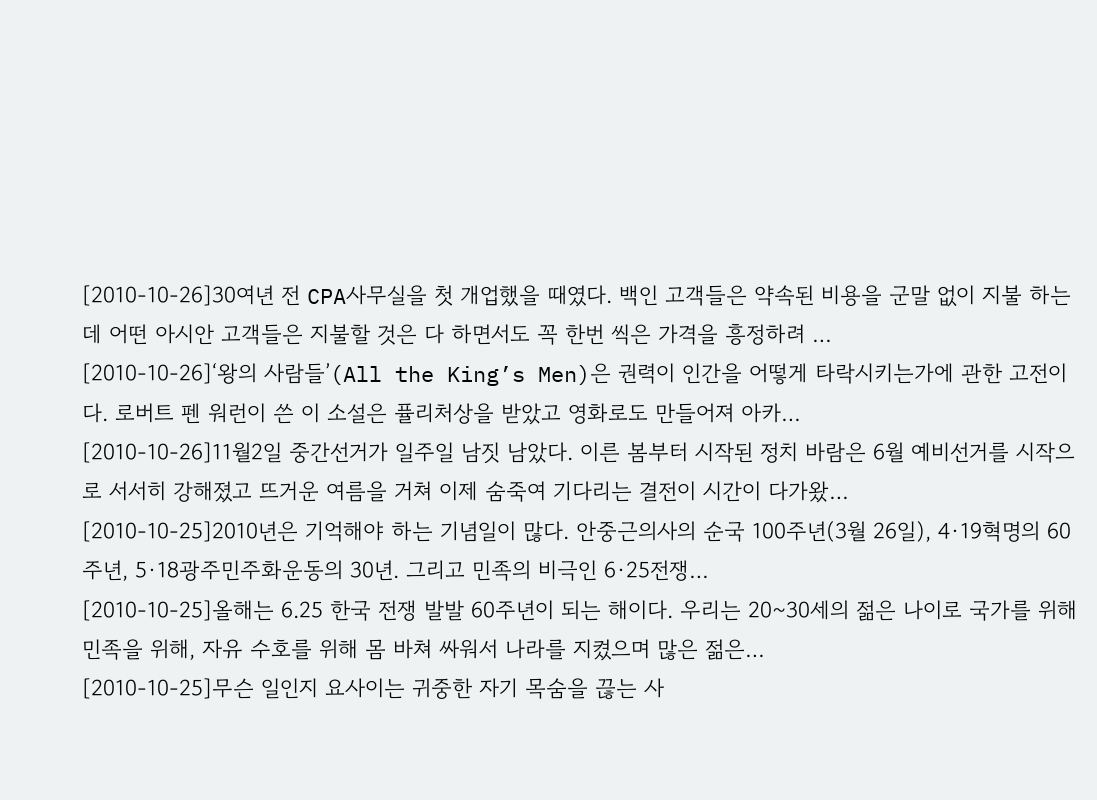[2010-10-26]30여년 전 CPA사무실을 첫 개업했을 때였다. 백인 고객들은 약속된 비용을 군말 없이 지불 하는데 어떤 아시안 고객들은 지불할 것은 다 하면서도 꼭 한번 씩은 가격을 흥정하려 …
[2010-10-26]‘왕의 사람들’(All the King’s Men)은 권력이 인간을 어떻게 타락시키는가에 관한 고전이다. 로버트 펜 워런이 쓴 이 소설은 퓰리처상을 받았고 영화로도 만들어져 아카…
[2010-10-26]11월2일 중간선거가 일주일 남짓 남았다. 이른 봄부터 시작된 정치 바람은 6월 예비선거를 시작으로 서서히 강해졌고 뜨거운 여름을 거쳐 이제 숨죽여 기다리는 결전이 시간이 다가왔…
[2010-10-25]2010년은 기억해야 하는 기념일이 많다. 안중근의사의 순국 100주년(3월 26일), 4·19혁명의 60주년, 5·18광주민주화운동의 30년. 그리고 민족의 비극인 6·25전쟁…
[2010-10-25]올해는 6.25 한국 전쟁 발발 60주년이 되는 해이다. 우리는 20~30세의 젊은 나이로 국가를 위해 민족을 위해, 자유 수호를 위해 몸 바쳐 싸워서 나라를 지켰으며 많은 젊은…
[2010-10-25]무슨 일인지 요사이는 귀중한 자기 목숨을 끊는 사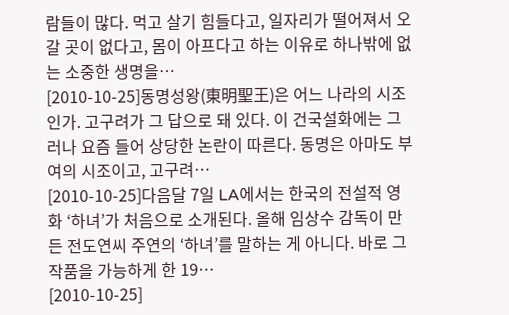람들이 많다. 먹고 살기 힘들다고, 일자리가 떨어져서 오갈 곳이 없다고, 몸이 아프다고 하는 이유로 하나밖에 없는 소중한 생명을…
[2010-10-25]동명성왕(東明聖王)은 어느 나라의 시조인가. 고구려가 그 답으로 돼 있다. 이 건국설화에는 그러나 요즘 들어 상당한 논란이 따른다. 동명은 아마도 부여의 시조이고, 고구려…
[2010-10-25]다음달 7일 LA에서는 한국의 전설적 영화 ‘하녀’가 처음으로 소개된다. 올해 임상수 감독이 만든 전도연씨 주연의 ‘하녀’를 말하는 게 아니다. 바로 그 작품을 가능하게 한 19…
[2010-10-25]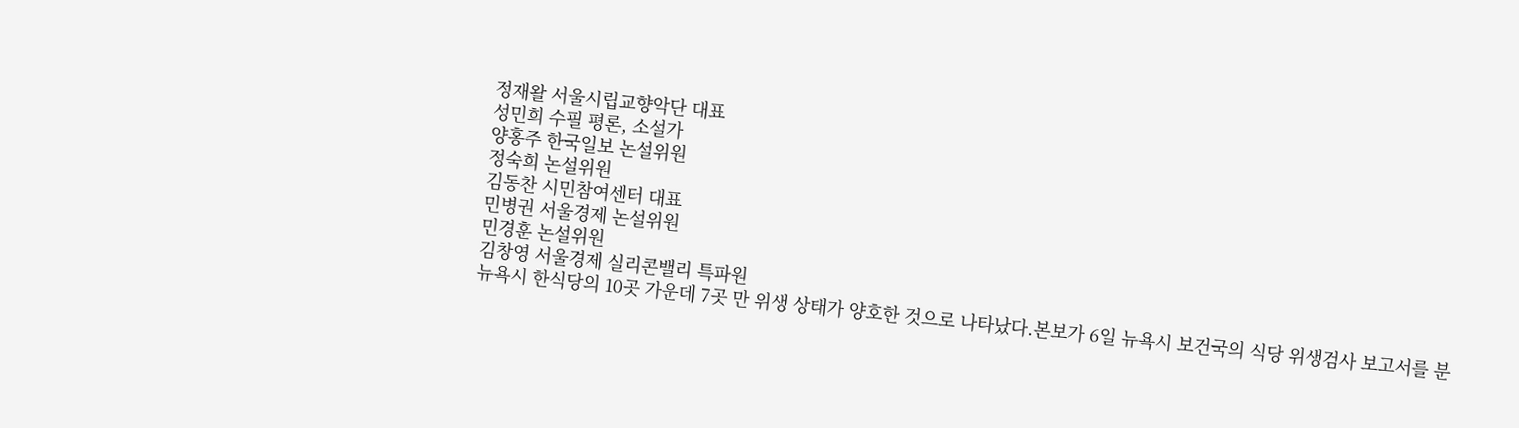정재왈 서울시립교향악단 대표
성민희 수필 평론, 소설가
양홍주 한국일보 논설위원
정숙희 논설위원
김동찬 시민참여센터 대표
민병권 서울경제 논설위원
민경훈 논설위원
김창영 서울경제 실리콘밸리 특파원
뉴욕시 한식당의 10곳 가운데 7곳 만 위생 상태가 양호한 것으로 나타났다.본보가 6일 뉴욕시 보건국의 식당 위생검사 보고서를 분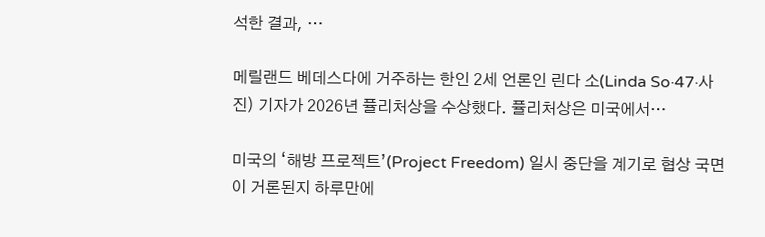석한 결과, …

메릴랜드 베데스다에 거주하는 한인 2세 언론인 린다 소(Linda So·47·사진) 기자가 2026년 퓰리처상을 수상했다. 퓰리처상은 미국에서…

미국의 ‘해방 프로젝트’(Project Freedom) 일시 중단을 계기로 협상 국면이 거론된지 하루만에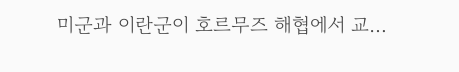미군과 이란군이 호르무즈 해협에서 교…